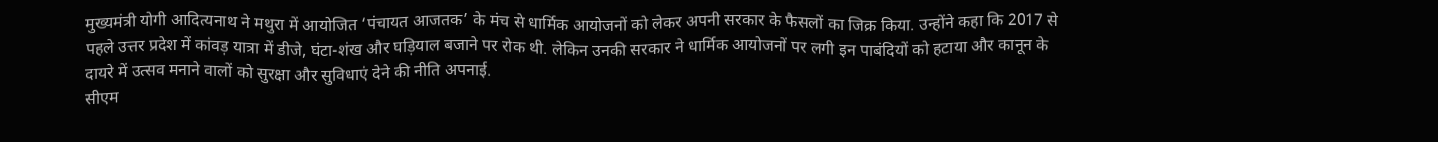मुख्यमंत्री योगी आदित्यनाथ ने मथुरा में आयोजित ‘पंचायत आजतक’ के मंच से धार्मिक आयोजनों को लेकर अपनी सरकार के फैसलों का जिक्र किया. उन्होंने कहा कि 2017 से पहले उत्तर प्रदेश में कांवड़ यात्रा में डीजे, घंटा-शंख और घड़ियाल बजाने पर रोक थी. लेकिन उनकी सरकार ने धार्मिक आयोजनों पर लगी इन पाबंदियों को हटाया और कानून के दायरे में उत्सव मनाने वालों को सुरक्षा और सुविधाएं देने की नीति अपनाई.
सीएम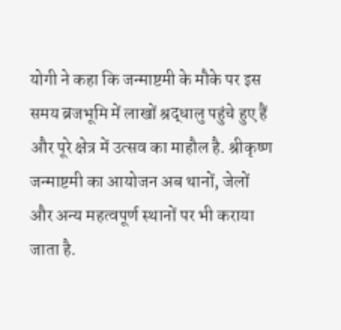योगी ने कहा कि जन्माष्टमी के मौके पर इस समय ब्रजभूमि में लाखों श्रद्धालु पहुंचे हुए हैं और पूरे क्षेत्र में उत्सव का माहौल है. श्रीकृष्ण जन्माष्टमी का आयोजन अब थानों, जेलों और अन्य महत्वपूर्ण स्थानों पर भी कराया जाता है.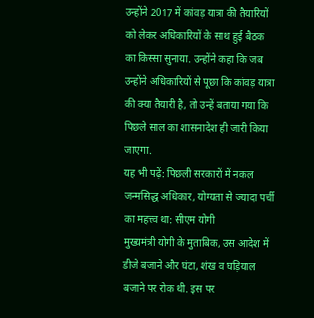उन्होंने 2017 में कांवड़ यात्रा की तैयारियों को लेकर अधिकारियों के साथ हुई बैठक का किस्सा सुनाया. उन्होंने कहा कि जब उन्होंने अधिकारियों से पूछा कि कांवड़ यात्रा की क्या तैयारी है, तो उन्हें बताया गया कि पिछले साल का शासनादेश ही जारी किया जाएगा.
यह भी पढ़ें: पिछली सरकारों में नकल जन्मसिद्ध अधिकार, योग्यता से ज्यादा पर्ची का महत्त्व था: सीएम योगी
मुख्यमंत्री योगी के मुताबिक, उस आदेश में डीजे बजाने और घंटा, शंख व घड़ियाल बजाने पर रोक थी. इस पर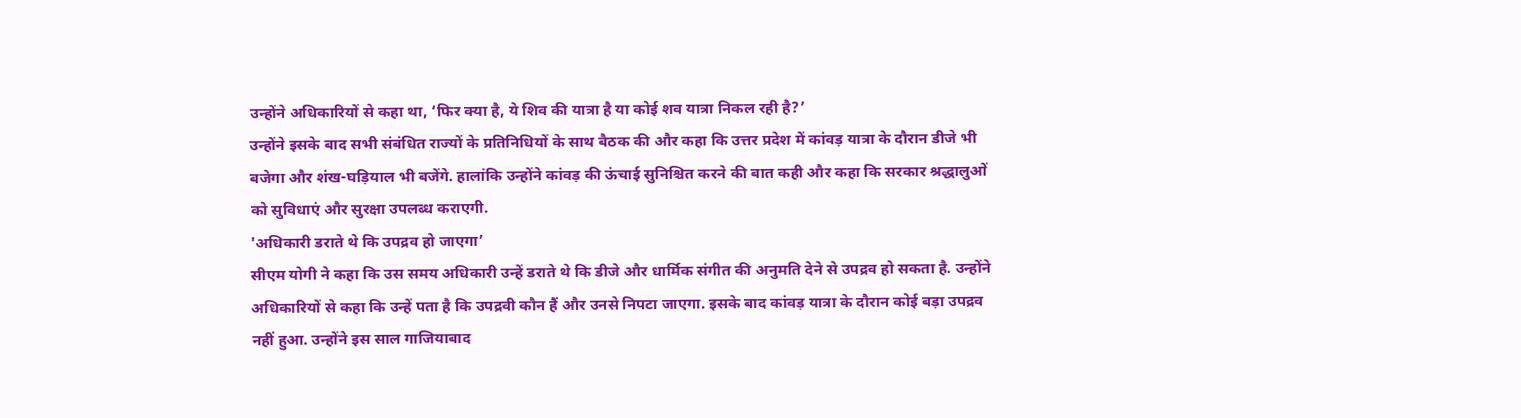उन्होंने अधिकारियों से कहा था, ‘फिर क्या है, ये शिव की यात्रा है या कोई शव यात्रा निकल रही है?’
उन्होंने इसके बाद सभी संबंधित राज्यों के प्रतिनिधियों के साथ बैठक की और कहा कि उत्तर प्रदेश में कांवड़ यात्रा के दौरान डीजे भी बजेगा और शंख-घड़ियाल भी बजेंगे. हालांकि उन्होंने कांवड़ की ऊंचाई सुनिश्चित करने की बात कही और कहा कि सरकार श्रद्धालुओं को सुविधाएं और सुरक्षा उपलब्ध कराएगी.
'अधिकारी डराते थे कि उपद्रव हो जाएगा’
सीएम योगी ने कहा कि उस समय अधिकारी उन्हें डराते थे कि डीजे और धार्मिक संगीत की अनुमति देने से उपद्रव हो सकता है. उन्होंने अधिकारियों से कहा कि उन्हें पता है कि उपद्रवी कौन हैं और उनसे निपटा जाएगा. इसके बाद कांवड़ यात्रा के दौरान कोई बड़ा उपद्रव नहीं हुआ. उन्होंने इस साल गाजियाबाद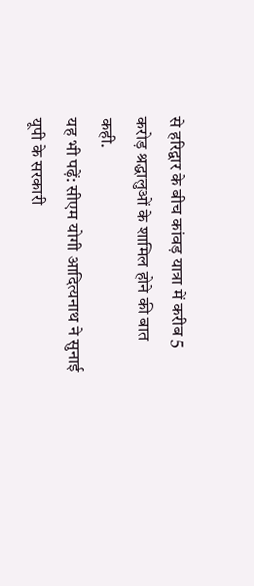से हरिद्वार के बीच कांवड़ यात्रा में करीब 5 करोड़ श्रद्धालुओं के शामिल होने की बात कही.
यह भी पढ़ें: सीएम योगी आदित्यनाथ ने सुनाई यूपी के सरकारी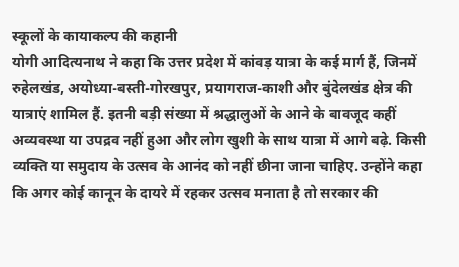स्कूलों के कायाकल्प की कहानी
योगी आदित्यनाथ ने कहा कि उत्तर प्रदेश में कांवड़ यात्रा के कई मार्ग हैं, जिनमें रुहेलखंड, अयोध्या-बस्ती-गोरखपुर, प्रयागराज-काशी और बुंदेलखंड क्षेत्र की यात्राएं शामिल हैं. इतनी बड़ी संख्या में श्रद्धालुओं के आने के बावजूद कहीं अव्यवस्था या उपद्रव नहीं हुआ और लोग खुशी के साथ यात्रा में आगे बढ़े. किसी व्यक्ति या समुदाय के उत्सव के आनंद को नहीं छीना जाना चाहिए. उन्होंने कहा कि अगर कोई कानून के दायरे में रहकर उत्सव मनाता है तो सरकार की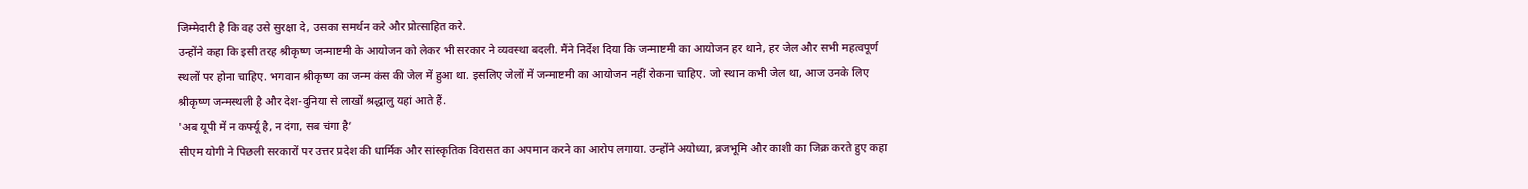जिम्मेदारी है कि वह उसे सुरक्षा दे, उसका समर्थन करे और प्रोत्साहित करे.
उन्होंने कहा कि इसी तरह श्रीकृष्ण जन्माष्टमी के आयोजन को लेकर भी सरकार ने व्यवस्था बदली. मैंने निर्देश दिया कि जन्माष्टमी का आयोजन हर थाने, हर जेल और सभी महत्वपूर्ण स्थलों पर होना चाहिए. भगवान श्रीकृष्ण का जन्म कंस की जेल में हुआ था. इसलिए जेलों में जन्माष्टमी का आयोजन नहीं रोकना चाहिए. जो स्थान कभी जेल था, आज उनके लिए श्रीकृष्ण जन्मस्थली है और देश-दुनिया से लाखों श्रद्धालु यहां आते हैं.
'अब यूपी में न कर्फ्यू है, न दंगा, सब चंगा है’
सीएम योगी ने पिछली सरकारों पर उत्तर प्रदेश की धार्मिक और सांस्कृतिक विरासत का अपमान करने का आरोप लगाया. उन्होंने अयोध्या, ब्रजभूमि और काशी का जिक्र करते हुए कहा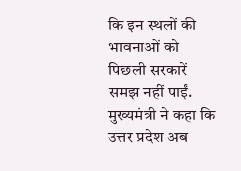कि इन स्थलों की भावनाओं को पिछली सरकारें समझ नहीं पाईं. मुख्यमंत्री ने कहा कि उत्तर प्रदेश अब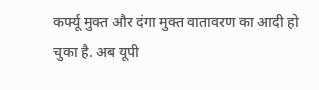कर्फ्यू मुक्त और दंगा मुक्त वातावरण का आदी हो चुका है. अब यूपी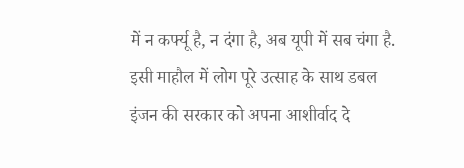में न कर्फ्यू है, न दंगा है, अब यूपी में सब चंगा है. इसी माहौल में लोग पूरे उत्साह के साथ डबल इंजन की सरकार को अपना आशीर्वाद दे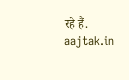रहे हैं.
aajtak.in